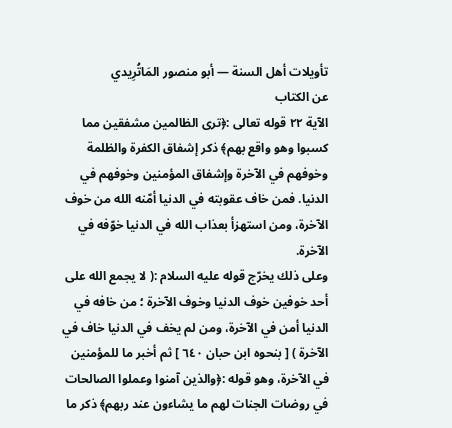تأويلات أهل السنة — أبو منصور المَاتُرِيدي
عن الكتاب
الآية ٢٢ قوله تعالى :﴿ترى الظالمين مشفقين مما كسبوا وهو واقع بهم﴾ ذكر إشفاق الكفرة والظلمة وخوفهم في الآخرة وإشفاق المؤمنين وخوفهم في الدنيا. فمن خاف عقوبته في الدنيا أمّنه الله من خوف الآخرة، ومن استهزأ بعذاب الله في الدنيا خوّفه في الآخرة.
وعلى ذلك يخرّج قوله عليه السلام :( لا يجمع الله على أحد خوفين خوف الدنيا وخوف الآخرة ؛ من خافه في الدنيا أمن في الآخرة، ومن لم يخف في الدنيا خاف في الآخرة ) [ بنحوه ابن حبان ٦٤٠ ] ثم أخبر ما للمؤمنين في الآخرة، وهو قوله :﴿والذين آمنوا وعملوا الصالحات في روضات الجنات لهم ما يشاءون عند ربهم﴾ ذكر ما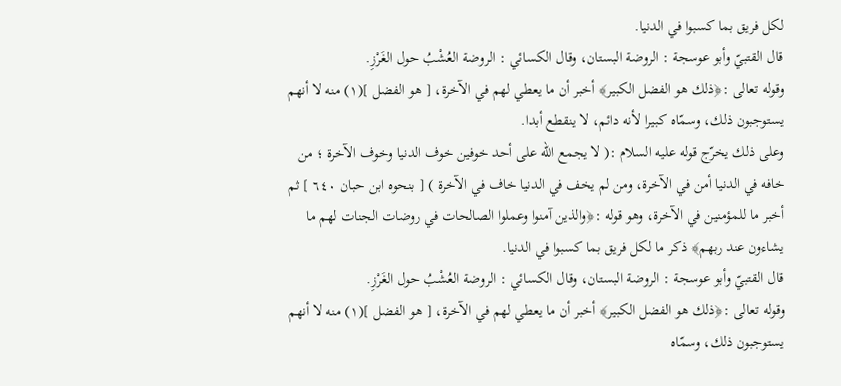لكل فريق بما كسبوا في الدنيا.
قال القتبيّ وأبو عوسجة : الروضة البستان، وقال الكسائي : الروضة العُشْبُ حول الغَرْزِ.
وقوله تعالى :﴿ذلك هو الفضل الكبير﴾ أخبر أن ما يعطي لهم في الآخرة، [ هو الفضل ](١) منه لا أنهم يستوجبون ذلك، وسمّاه كبيرا لأنه دائم، لا ينقطع أبدا.
وعلى ذلك يخرّج قوله عليه السلام :( لا يجمع الله على أحد خوفين خوف الدنيا وخوف الآخرة ؛ من خافه في الدنيا أمن في الآخرة، ومن لم يخف في الدنيا خاف في الآخرة ) [ بنحوه ابن حبان ٦٤٠ ] ثم أخبر ما للمؤمنين في الآخرة، وهو قوله :﴿والذين آمنوا وعملوا الصالحات في روضات الجنات لهم ما يشاءون عند ربهم﴾ ذكر ما لكل فريق بما كسبوا في الدنيا.
قال القتبيّ وأبو عوسجة : الروضة البستان، وقال الكسائي : الروضة العُشْبُ حول الغَرْزِ.
وقوله تعالى :﴿ذلك هو الفضل الكبير﴾ أخبر أن ما يعطي لهم في الآخرة، [ هو الفضل ](١) منه لا أنهم يستوجبون ذلك، وسمّاه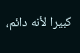كبيرا لأنه دائم،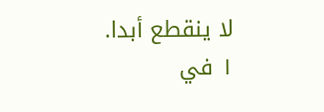لا ينقطع أبدا.
١ في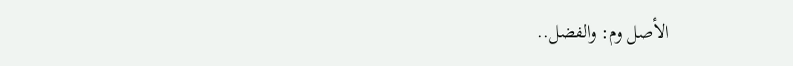الأصل وم: والفضل..